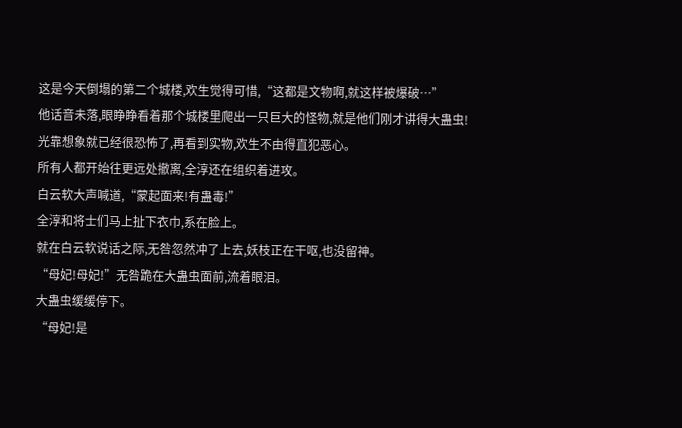这是今天倒塌的第二个城楼,欢生觉得可惜,“这都是文物啊,就这样被爆破…”
他话音未落,眼睁睁看着那个城楼里爬出一只巨大的怪物,就是他们刚才讲得大蛊虫!
光靠想象就已经很恐怖了,再看到实物,欢生不由得直犯恶心。
所有人都开始往更远处撤离,全淳还在组织着进攻。
白云软大声喊道,“蒙起面来!有蛊毒!”
全淳和将士们马上扯下衣巾,系在脸上。
就在白云软说话之际,无咎忽然冲了上去,妖枝正在干呕,也没留神。
“母妃!母妃!”无咎跪在大蛊虫面前,流着眼泪。
大蛊虫缓缓停下。
“母妃!是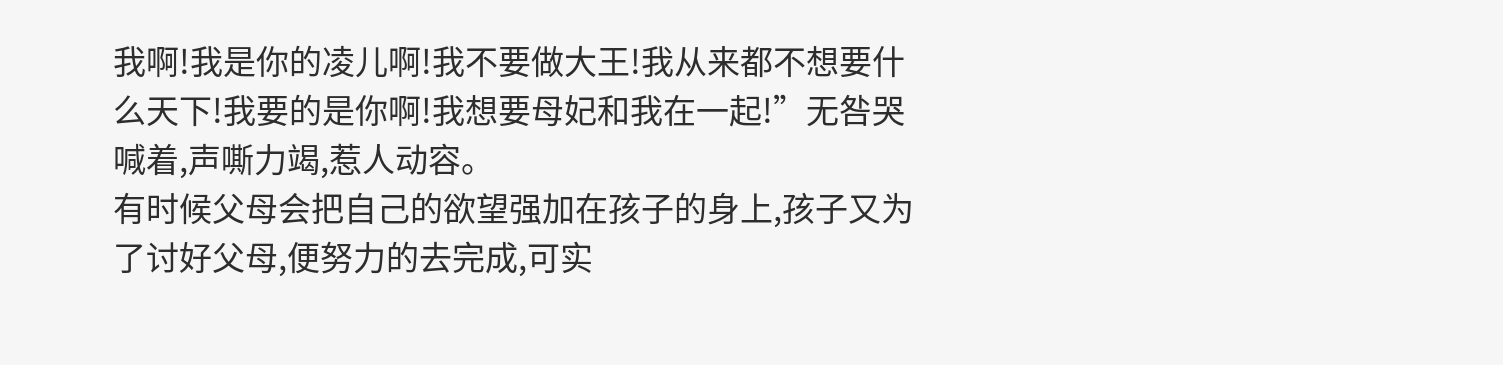我啊!我是你的凌儿啊!我不要做大王!我从来都不想要什么天下!我要的是你啊!我想要母妃和我在一起!”无咎哭喊着,声嘶力竭,惹人动容。
有时候父母会把自己的欲望强加在孩子的身上,孩子又为了讨好父母,便努力的去完成,可实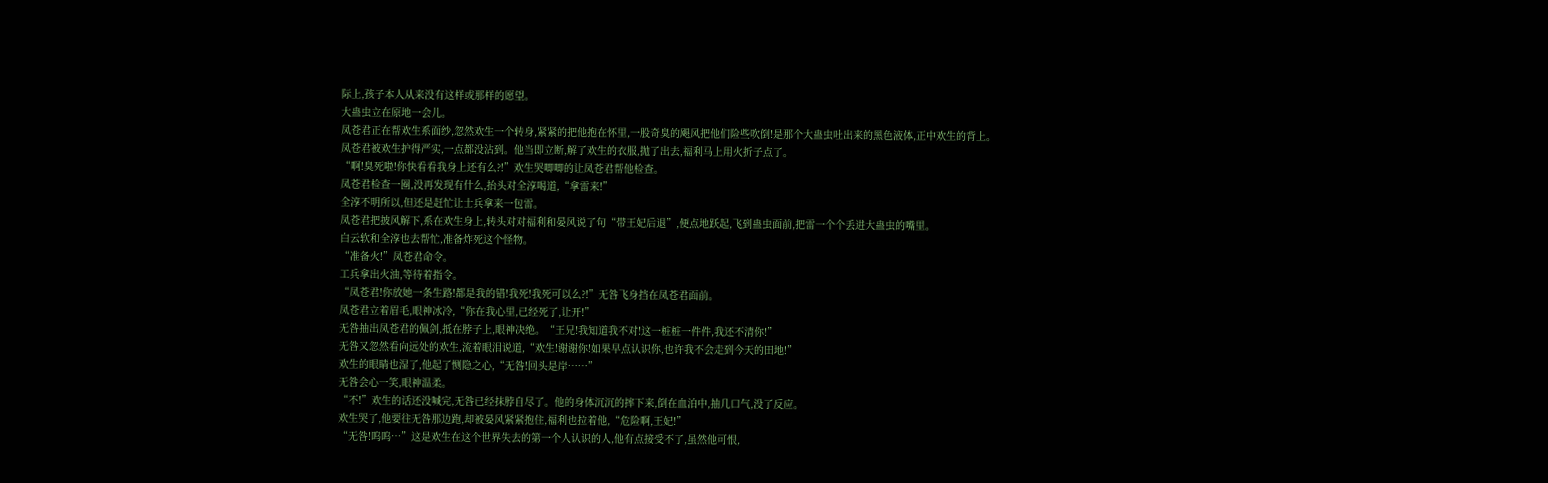际上,孩子本人从来没有这样或那样的愿望。
大蛊虫立在原地一会儿。
凤苍君正在帮欢生系面纱,忽然欢生一个转身,紧紧的把他抱在怀里,一股奇臭的飓风把他们险些吹倒!是那个大蛊虫吐出来的黑色液体,正中欢生的背上。
凤苍君被欢生护得严实,一点都没沾到。他当即立断,解了欢生的衣服,抛了出去,福利马上用火折子点了。
“啊!臭死啦!你快看看我身上还有么?!”欢生哭唧唧的让凤苍君帮他检查。
凤苍君检查一圈,没再发现有什么,抬头对全淳喝道,“拿雷来!”
全淳不明所以,但还是赶忙让士兵拿来一包雷。
凤苍君把披风解下,系在欢生身上,转头对对福利和晏风说了句“带王妃后退”,便点地跃起,飞到蛊虫面前,把雷一个个丢进大蛊虫的嘴里。
白云软和全淳也去帮忙,准备炸死这个怪物。
“准备火!”凤苍君命令。
工兵拿出火油,等待着指令。
“凤苍君!你放她一条生路!都是我的错!我死!我死可以么?!”无咎飞身挡在凤苍君面前。
凤苍君立着眉毛,眼神冰冷,“你在我心里,已经死了,让开!”
无咎抽出凤苍君的佩剑,抵在脖子上,眼神决绝。“王兄!我知道我不对!这一桩桩一件件,我还不清你!”
无咎又忽然看向远处的欢生,流着眼泪说道,“欢生!谢谢你!如果早点认识你,也许我不会走到今天的田地!”
欢生的眼睛也湿了,他起了恻隐之心,“无咎!回头是岸……”
无咎会心一笑,眼神温柔。
“不!”欢生的话还没喊完,无咎已经抹脖自尽了。他的身体沉沉的摔下来,倒在血泊中,抽几口气,没了反应。
欢生哭了,他要往无咎那边跑,却被晏风紧紧抱住,福利也拉着他,“危险啊,王妃!”
“无咎!呜呜…”这是欢生在这个世界失去的第一个人认识的人,他有点接受不了,虽然他可恨,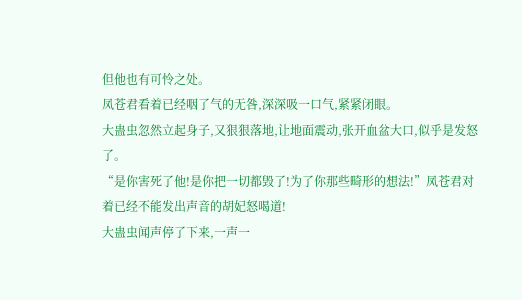但他也有可怜之处。
凤苍君看着已经咽了气的无咎,深深吸一口气,紧紧闭眼。
大蛊虫忽然立起身子,又狠狠落地,让地面震动,张开血盆大口,似乎是发怒了。
“是你害死了他!是你把一切都毁了!为了你那些畸形的想法!”凤苍君对着已经不能发出声音的胡妃怒喝道!
大蛊虫闻声停了下来,一声一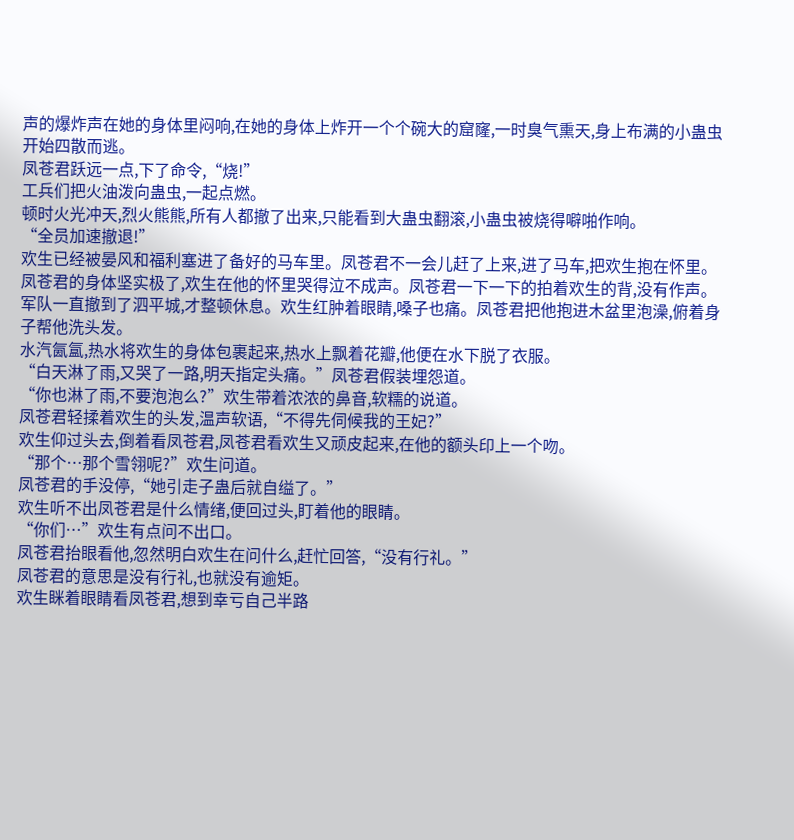声的爆炸声在她的身体里闷响,在她的身体上炸开一个个碗大的窟窿,一时臭气熏天,身上布满的小蛊虫开始四散而逃。
凤苍君跃远一点,下了命令,“烧!”
工兵们把火油泼向蛊虫,一起点燃。
顿时火光冲天,烈火熊熊,所有人都撤了出来,只能看到大蛊虫翻滚,小蛊虫被烧得噼啪作响。
“全员加速撤退!”
欢生已经被晏风和福利塞进了备好的马车里。凤苍君不一会儿赶了上来,进了马车,把欢生抱在怀里。
凤苍君的身体坚实极了,欢生在他的怀里哭得泣不成声。凤苍君一下一下的拍着欢生的背,没有作声。
军队一直撤到了泗平城,才整顿休息。欢生红肿着眼睛,嗓子也痛。凤苍君把他抱进木盆里泡澡,俯着身子帮他洗头发。
水汽氤氲,热水将欢生的身体包裹起来,热水上飘着花瓣,他便在水下脱了衣服。
“白天淋了雨,又哭了一路,明天指定头痛。”凤苍君假装埋怨道。
“你也淋了雨,不要泡泡么?”欢生带着浓浓的鼻音,软糯的说道。
凤苍君轻揉着欢生的头发,温声软语,“不得先伺候我的王妃?”
欢生仰过头去,倒着看凤苍君,凤苍君看欢生又顽皮起来,在他的额头印上一个吻。
“那个…那个雪翎呢?”欢生问道。
凤苍君的手没停,“她引走子蛊后就自缢了。”
欢生听不出凤苍君是什么情绪,便回过头,盯着他的眼睛。
“你们…”欢生有点问不出口。
凤苍君抬眼看他,忽然明白欢生在问什么,赶忙回答,“没有行礼。”
凤苍君的意思是没有行礼,也就没有逾矩。
欢生眯着眼睛看凤苍君,想到幸亏自己半路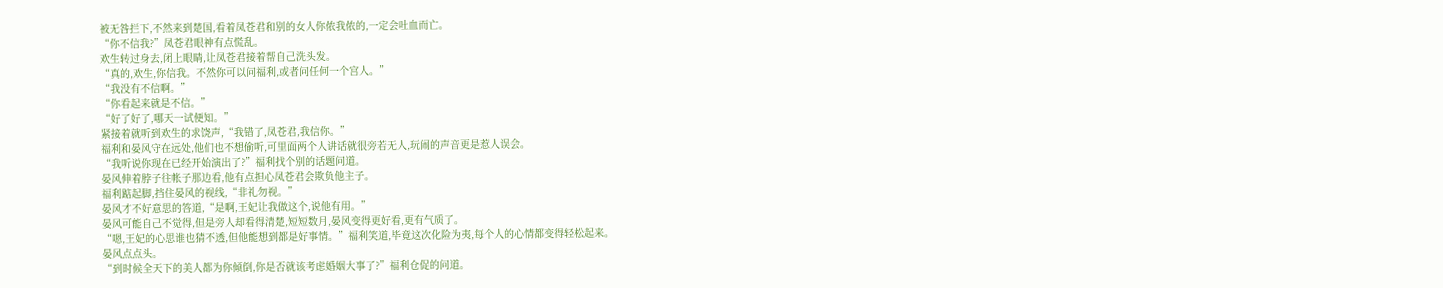被无咎拦下,不然来到楚国,看着凤苍君和别的女人你侬我侬的,一定会吐血而亡。
“你不信我?”凤苍君眼神有点慌乱。
欢生转过身去,闭上眼睛,让凤苍君接着帮自己洗头发。
“真的,欢生,你信我。不然你可以问福利,或者问任何一个宫人。”
“我没有不信啊。”
“你看起来就是不信。”
“好了好了,哪天一试便知。”
紧接着就听到欢生的求饶声,“我错了,凤苍君,我信你。”
福利和晏风守在远处,他们也不想偷听,可里面两个人讲话就很旁若无人,玩闹的声音更是惹人误会。
“我听说你现在已经开始演出了?”福利找个别的话题问道。
晏风伸着脖子往帐子那边看,他有点担心凤苍君会欺负他主子。
福利踮起脚,挡住晏风的视线,“非礼勿视。”
晏风才不好意思的答道,“是啊,王妃让我做这个,说他有用。”
晏风可能自己不觉得,但是旁人却看得清楚,短短数月,晏风变得更好看,更有气质了。
“嗯,王妃的心思谁也猜不透,但他能想到都是好事情。”福利笑道,毕竟这次化险为夷,每个人的心情都变得轻松起来。
晏风点点头。
“到时候全天下的美人都为你倾倒,你是否就该考虑婚姻大事了?”福利仓促的问道。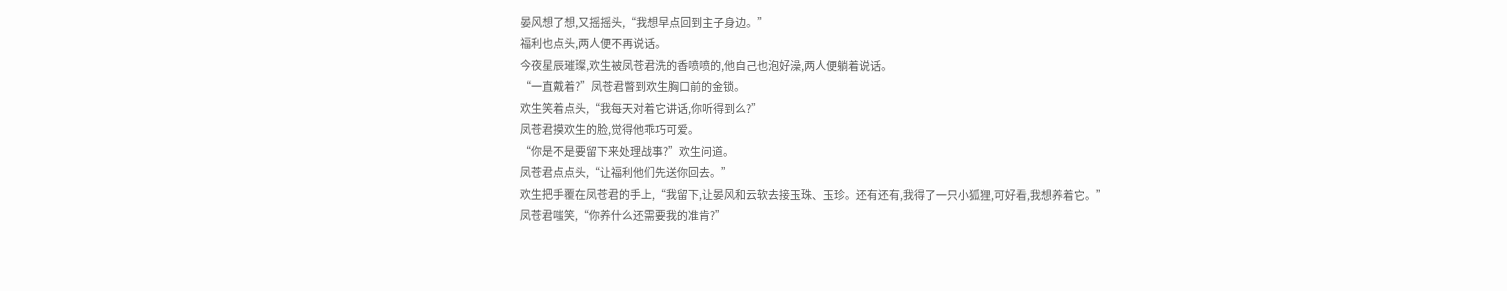晏风想了想,又摇摇头,“我想早点回到主子身边。”
福利也点头,两人便不再说话。
今夜星辰璀璨,欢生被凤苍君洗的香喷喷的,他自己也泡好澡,两人便躺着说话。
“一直戴着?”凤苍君瞥到欢生胸口前的金锁。
欢生笑着点头,“我每天对着它讲话,你听得到么?”
凤苍君摸欢生的脸,觉得他乖巧可爱。
“你是不是要留下来处理战事?”欢生问道。
凤苍君点点头,“让福利他们先送你回去。”
欢生把手覆在凤苍君的手上,“我留下,让晏风和云软去接玉珠、玉珍。还有还有,我得了一只小狐狸,可好看,我想养着它。”
凤苍君嗤笑,“你养什么还需要我的准肯?”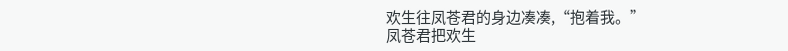欢生往凤苍君的身边凑凑,“抱着我。”
凤苍君把欢生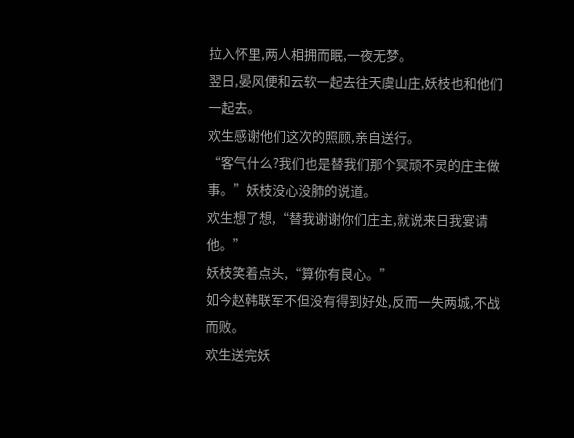拉入怀里,两人相拥而眠,一夜无梦。
翌日,晏风便和云软一起去往天虞山庄,妖枝也和他们一起去。
欢生感谢他们这次的照顾,亲自送行。
“客气什么?我们也是替我们那个冥顽不灵的庄主做事。”妖枝没心没肺的说道。
欢生想了想,“替我谢谢你们庄主,就说来日我宴请他。”
妖枝笑着点头,“算你有良心。”
如今赵韩联军不但没有得到好处,反而一失两城,不战而败。
欢生送完妖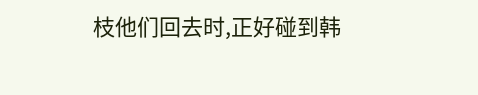枝他们回去时,正好碰到韩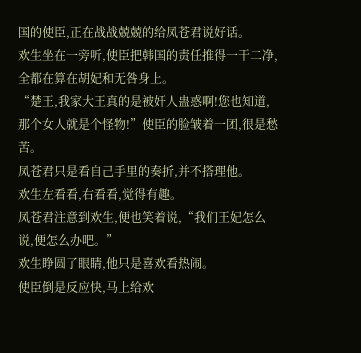国的使臣,正在战战兢兢的给凤苍君说好话。
欢生坐在一旁听,使臣把韩国的责任推得一干二净,全都在算在胡妃和无咎身上。
“楚王,我家大王真的是被奸人蛊惑啊!您也知道,那个女人就是个怪物!”使臣的脸皱着一团,很是愁苦。
凤苍君只是看自己手里的奏折,并不搭理他。
欢生左看看,右看看,觉得有趣。
凤苍君注意到欢生,便也笑着说,“我们王妃怎么说,便怎么办吧。”
欢生睁圆了眼睛,他只是喜欢看热闹。
使臣倒是反应快,马上给欢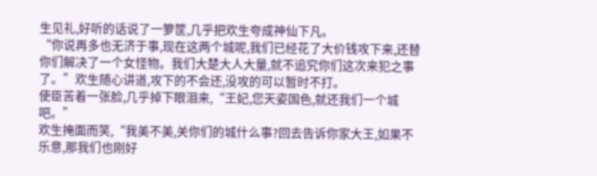生见礼,好听的话说了一箩筐,几乎把欢生夸成神仙下凡。
“你说再多也无济于事,现在这两个城呢,我们已经花了大价钱攻下来,还替你们解决了一个女怪物。我们大楚大人大量,就不追究你们这次来犯之事了。”欢生随心讲道,攻下的不会还,没攻的可以暂时不打。
使臣苦着一张脸,几乎掉下眼泪来,“王妃,您天姿国色,就还我们一个城吧。”
欢生掩面而笑,“我美不美,关你们的城什么事?回去告诉你家大王,如果不乐意,那我们也刚好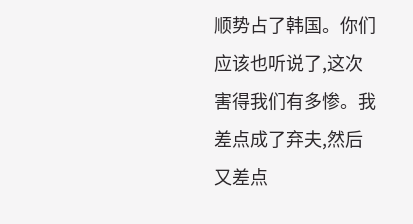顺势占了韩国。你们应该也听说了,这次害得我们有多惨。我差点成了弃夫,然后又差点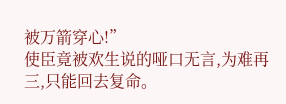被万箭穿心!”
使臣竟被欢生说的哑口无言,为难再三,只能回去复命。